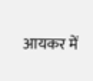आयकर में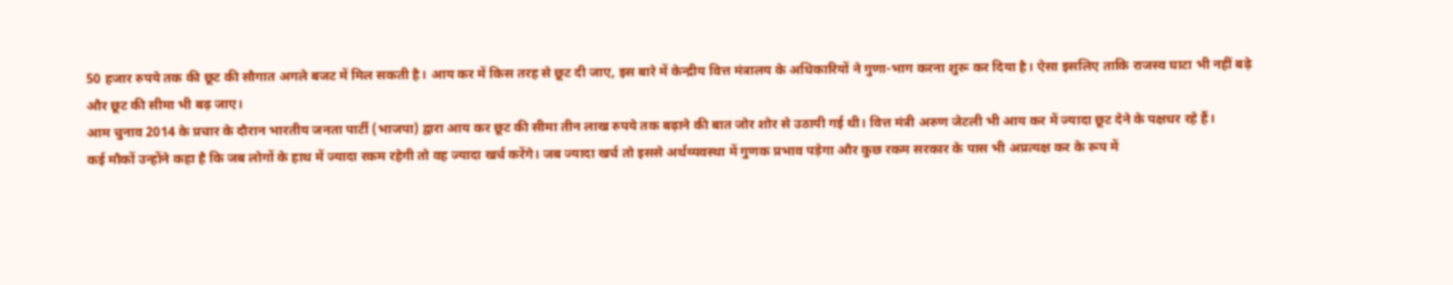50 हजार रुपये तक की छूट की सौगात अगले बजट में मिल सकती है। आय कर में किस तरह से छूट दी जाए, इस बारे में केन्द्रीय वित्त मंत्रालय के अधिकारियों ने गुणा-भाग करना शुरू कर दिया है। ऐसा इसलिए ताकि राजस्व घाटा भी नहीं बढ़े और छूट की सीमा भी बढ़ जाए।
आम चुनाव 2014 के प्रचार के दौरान भारतीय जनता पार्टी (भाजपा) द्वारा आय कर छूट की सीमा तीन लाख रुपये तक बढ़ाने की बात जोर शोर से उठायी गई थी। वित्त मंत्री अरुण जेटली भी आय कर में ज्यादा छूट देने के पक्षधर रहे हैं।
कई मौकों उन्होंने कहा है कि जब लोगों के हाथ में ज्यादा रकम रहेगी तो वह ज्यादा खर्च करेंगे। जब ज्यादा खर्च तो इससे अर्थव्यवस्था में गुणक प्रभाव पड़ेगा और कुछ रकम सरकार के पास भी अप्रत्यक्ष कर के रूप में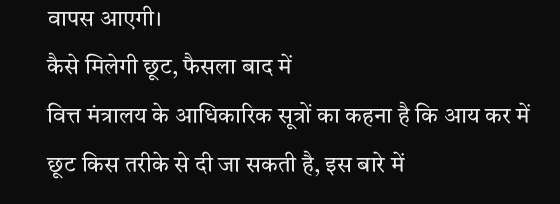वापस आएगी।
कैसे मिलेगी छूट, फैसला बाद में
वित्त मंत्रालय के आधिकारिक सूत्रों का कहना है कि आय कर में छूट किस तरीके से दी जा सकती है, इस बारे में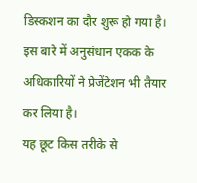डिस्कशन का दौर शुरू हो गया है। इस बारे में अनुसंधान एकक के अधिकारियों ने प्रेजेंटेशन भी तैयार कर लिया है।
यह छूट किस तरीके से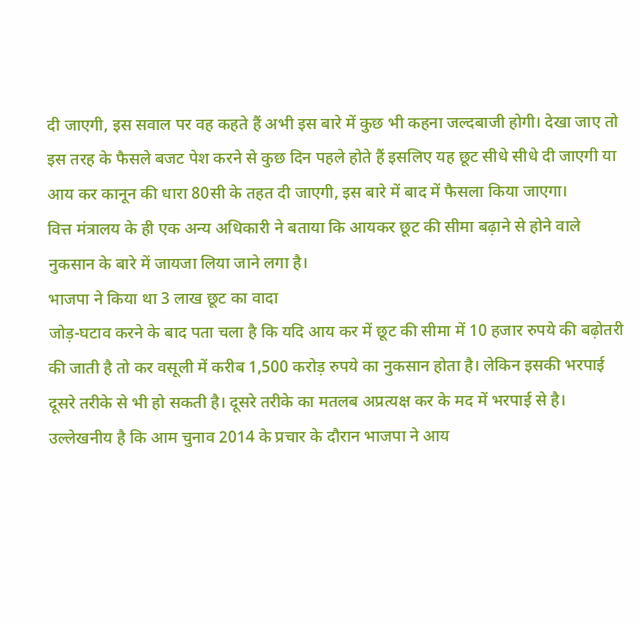दी जाएगी, इस सवाल पर वह कहते हैं अभी इस बारे में कुछ भी कहना जल्दबाजी होगी। देखा जाए तो इस तरह के फैसले बजट पेश करने से कुछ दिन पहले होते हैं इसलिए यह छूट सीधे सीधे दी जाएगी या आय कर कानून की धारा 80सी के तहत दी जाएगी, इस बारे में बाद में फैसला किया जाएगा।
वित्त मंत्रालय के ही एक अन्य अधिकारी ने बताया कि आयकर छूट की सीमा बढ़ाने से होने वाले नुकसान के बारे में जायजा लिया जाने लगा है।
भाजपा ने किया था 3 लाख छूट का वादा
जोड़-घटाव करने के बाद पता चला है कि यदि आय कर में छूट की सीमा में 10 हजार रुपये की बढ़ोतरी की जाती है तो कर वसूली में करीब 1,500 करोड़ रुपये का नुकसान होता है। लेकिन इसकी भरपाई दूसरे तरीके से भी हो सकती है। दूसरे तरीके का मतलब अप्रत्यक्ष कर के मद में भरपाई से है।
उल्लेखनीय है कि आम चुनाव 2014 के प्रचार के दौरान भाजपा ने आय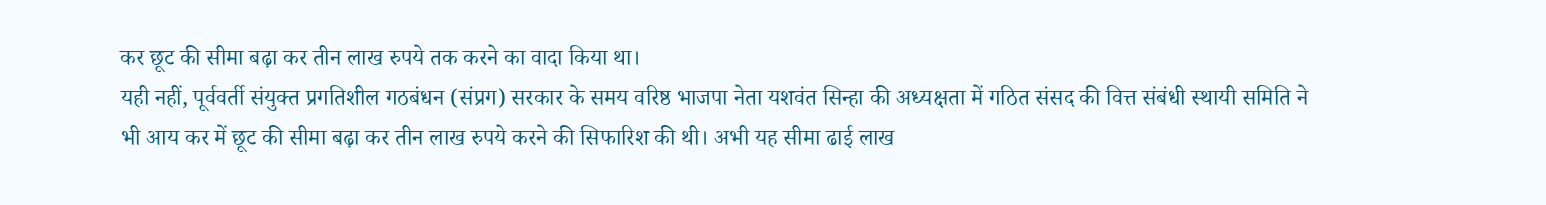कर छूट की सीमा बढ़ा कर तीन लाख रुपये तक करने का वादा किया था।
यही नहीं, पूर्ववर्ती संयुक्त प्रगतिशील गठबंधन (संप्रग) सरकार के समय वरिष्ठ भाजपा नेता यशवंत सिन्हा की अध्यक्षता में गठित संसद की वित्त संबंधी स्थायी समिति ने भी आय कर में छूट की सीमा बढ़ा कर तीन लाख रुपये करने की सिफारिश की थी। अभी यह सीमा ढाई लाख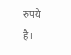रुपये है।